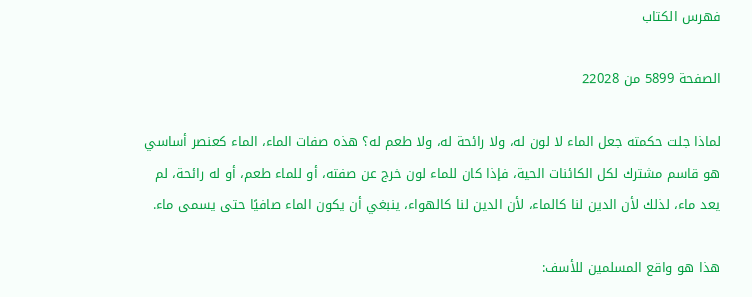فهرس الكتاب

الصفحة 5899 من 22028

لماذا جلت حكمته جعل الماء لا لون له، ولا رائحة له، ولا طعم له؟ هذه صفات الماء، الماء كعنصر أساسي هو قاسم مشترك لكل الكائنات الحية، فإذا كان للماء لون خرج عن صفته، أو للماء طعم، أو له رائحة، لم يعد ماء، لذلك لأن الدين لنا كالماء، لأن الدين لنا كالهواء، ينبغي أن يكون الماء صافيًا حتى يسمى ماء.

هذا هو واقع المسلمين للأسف: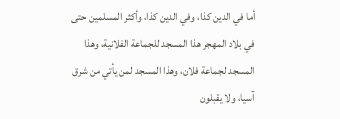أما في الدين كذا، وفي الدين كذا، وأكثر المسلمين حتى في بلاد المهجر هذا المسجد للجماعة الفلانية، وهذا المسجد لجماعة فلان، وهذا المسجد لمن يأتي من شرق آسيا، ولا يقبلون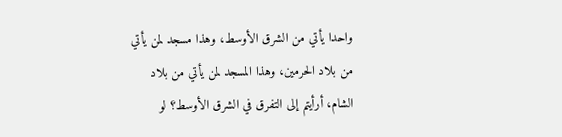واحدا يأتي من الشرق الأوسط، وهذا مسجد لمن يأتي من بلاد الحرمين، وهذا المسجد لمن يأتي من بلاد الشام، أرأيتم إلى التفرق في الشرق الأوسط؟ لو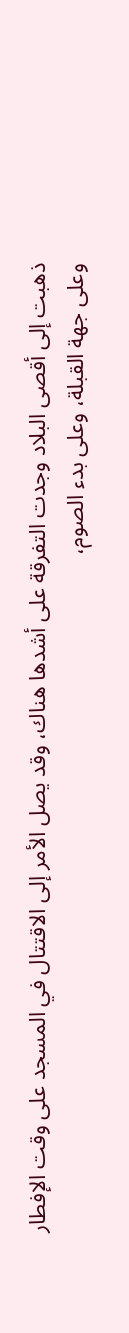ذهبت إلى أقصى البلاد وجدت التفرقة على أشدها هناك، وقد يصل الأمر إلى الاقتتال في المسجد على وقت الإفطار وعلى جهة القبلة، وعلى بدء الصوم،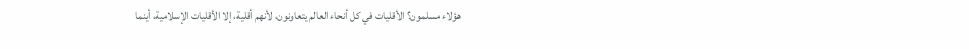هؤلاء مسلمون؟ الأقليات في كل أنحاء العالم يتعاونون، لأنهم أقلية، إلا الأقليات الإسلامية، أينما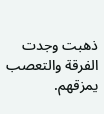ذهبت وجدت الفرقة والتعصب يمزقهم.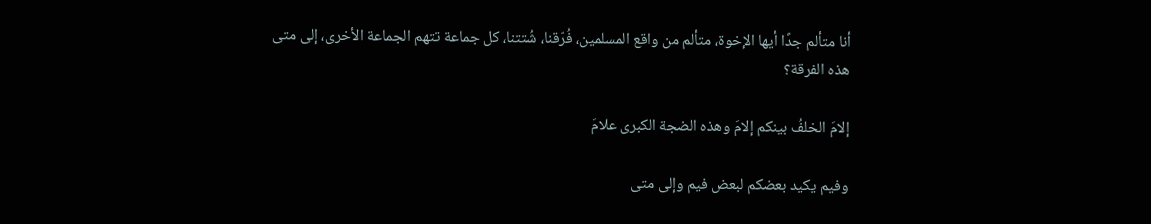أنا متألم جدًا أيها الإخوة، متألم من واقع المسلمين، فُرّقنا، شُتتنا، كل جماعة تتهم الجماعة الأخرى، إلى متى هذه الفرقة؟

إلامَ الخلفُ بينكم إلامَ وهذه الضجة الكبرى علامَ

وفيم يكيد بعضكم لبعض فيم وإلى متى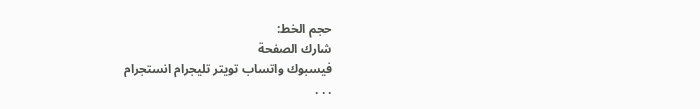حجم الخط:
شارك الصفحة
فيسبوك واتساب تويتر تليجرام انستجرام
. . .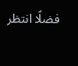فضلًا انتظر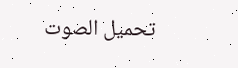تحميل الصوت